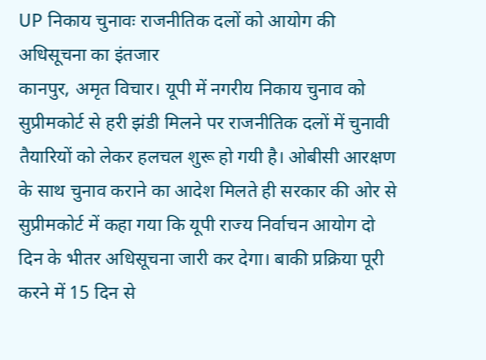UP निकाय चुनावः राजनीतिक दलों को आयोग की अधिसूचना का इंतजार
कानपुर, अमृत विचार। यूपी में नगरीय निकाय चुनाव को सुप्रीमकोर्ट से हरी झंडी मिलने पर राजनीतिक दलों में चुनावी तैयारियों को लेकर हलचल शुरू हो गयी है। ओबीसी आरक्षण के साथ चुनाव कराने का आदेश मिलते ही सरकार की ओर से सुप्रीमकोर्ट में कहा गया कि यूपी राज्य निर्वाचन आयोग दो दिन के भीतर अधिसूचना जारी कर देगा। बाकी प्रक्रिया पूरी करने में 15 दिन से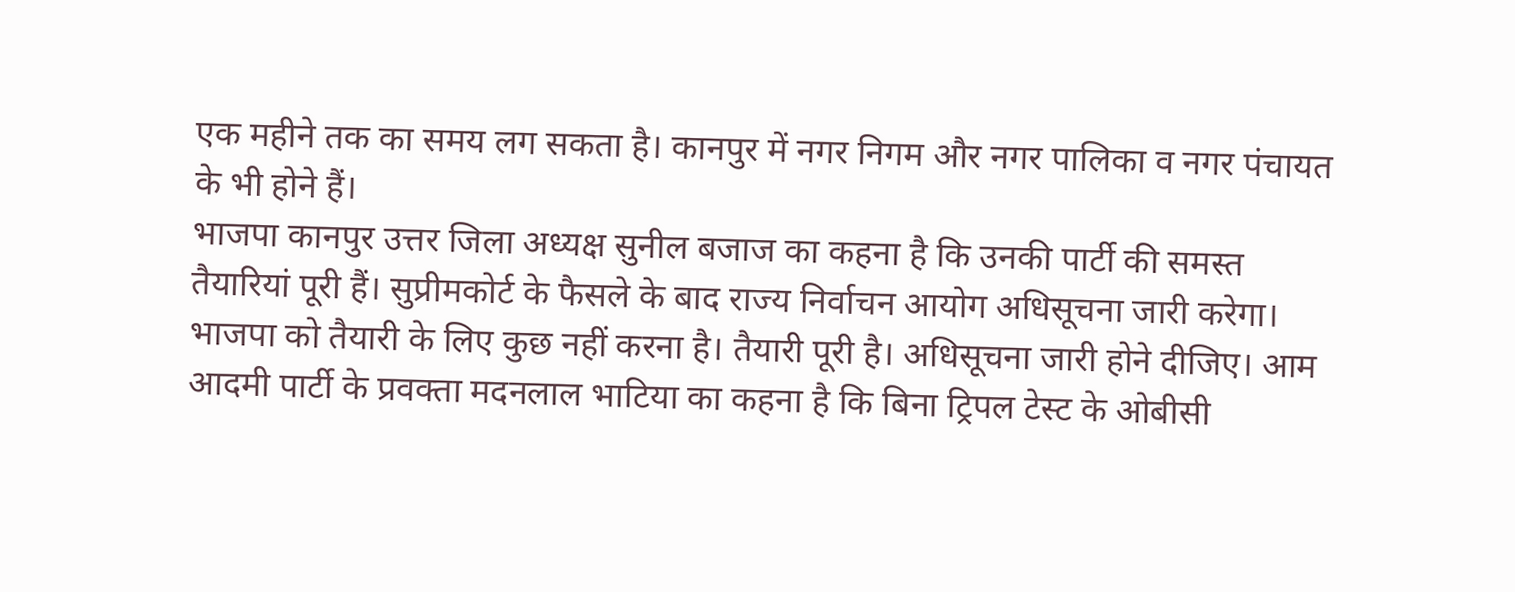एक महीने तक का समय लग सकता है। कानपुर में नगर निगम और नगर पालिका व नगर पंचायत के भी होने हैं।
भाजपा कानपुर उत्तर जिला अध्यक्ष सुनील बजाज का कहना है कि उनकी पार्टी की समस्त तैयारियां पूरी हैं। सुप्रीमकोर्ट के फैसले के बाद राज्य निर्वाचन आयोग अधिसूचना जारी करेगा। भाजपा को तैयारी के लिए कुछ नहीं करना है। तैयारी पूरी है। अधिसूचना जारी होने दीजिए। आम आदमी पार्टी के प्रवक्ता मदनलाल भाटिया का कहना है कि बिना ट्रिपल टेस्ट के ओबीसी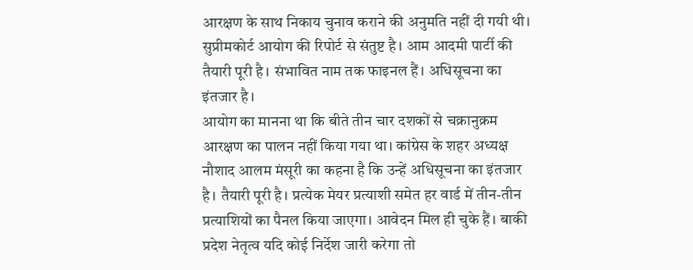आरक्षण के साथ निकाय चुनाव कराने की अनुमति नहीं दी गयी थी। सुप्रीमकोर्ट आयोग की रिपोर्ट से संतुष्ट है। आम आदमी पार्टी की तैयारी पूरी है। संभावित नाम तक फाइनल हैं। अधिसूचना का इंतजार है।
आयोग का मानना था कि बीते तीन चार दशकों से चक्रानुक्रम आरक्षण का पालन नहीं किया गया था। कांग्रेस के शहर अध्यक्ष नौशाद आलम मंसूरी का कहना है कि उन्हें अधिसूचना का इंतजार है। तैयारी पूरी है। प्रत्येक मेयर प्रत्याशी समेत हर वार्ड में तीन-तीन प्रत्याशियों का पैनल किया जाएगा। आवेदन मिल ही चुके हैं। बाकी प्रदेश नेतृत्व यदि कोई निर्देश जारी करेगा तो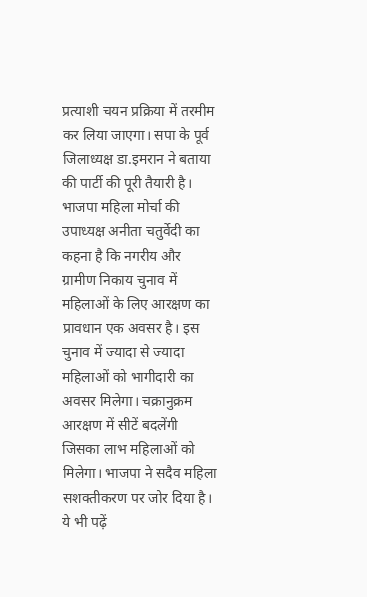प्रत्याशी चयन प्रक्रिया में तरमीम कर लिया जाएगा। सपा के पूर्व जिलाध्यक्ष डा.इमरान ने बताया की पार्टी की पूरी तैयारी है।
भाजपा महिला मोर्चा की उपाध्यक्ष अनीता चतुर्वेदी का कहना है कि नगरीय और ग्रामीण निकाय चुनाव में महिलाओं के लिए आरक्षण का प्रावधान एक अवसर है। इस चुनाव में ज्यादा से ज्यादा महिलाओं को भागीदारी का अवसर मिलेगा। चक्रानुक्रम आरक्षण में सीटें बदलेंगी जिसका लाभ महिलाओं को मिलेगा। भाजपा ने सदैव महिला सशक्तीकरण पर जोर दिया है।
ये भी पढ़ें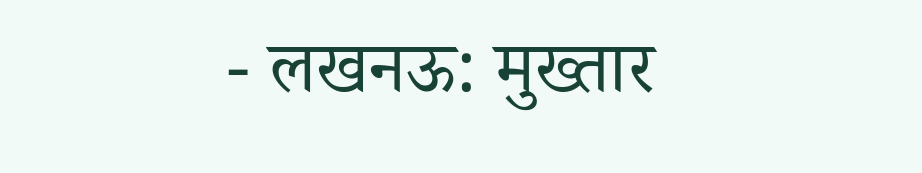- लखनऊ: मुख्तार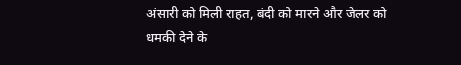अंसारी को मिली राहत, बंदी को मारने और जेलर को धमकी देने के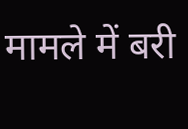मामले में बरी